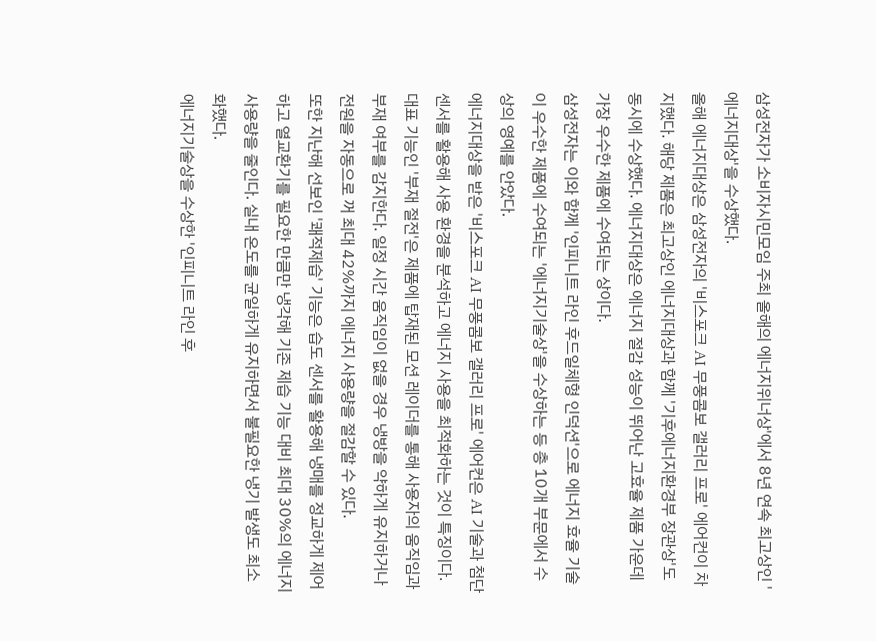삼성전자가 소비자시민모임 주최 올해의 에너지위너상'에서 8년 연속 최고상인 '에너지대상'을 수상했다.
올해 에너지대상은 삼성전자의 '비스포크 AI 무풍콤보 갤러리 프로' 에어컨이 차지했다. 해당 제품은 최고상인 에너지대상과 함께 '기후에너지환경부 장관상'도 동시에 수상했다. 에너지대상은 에너지 절감 성능이 뛰어난 고효율 제품 가운데 가장 우수한 제품에 수여되는 상이다.
삼성전자는 이와 함께 '인피니트 라인 후드일체형 인덕션'으로 에너지 효율 기술이 우수한 제품에 수여되는 '에너지기술상'을 수상하는 등 총 10개 부문에서 수상의 영예를 안았다.
에너지대상을 받은 '비스포크 AI 무풍콤보 갤러리 프로' 에어컨은 AI 기술과 첨단 센서를 활용해 사용 환경을 분석하고 에너지 사용을 최적화하는 것이 특징이다.
대표 기능인 '부재 절전'은 제품에 탑재된 모션 레이더를 통해 사용자의 움직임과 부재 여부를 감지한다. 일정 시간 움직임이 없을 경우 냉방을 약하게 유지하거나 전원을 자동으로 꺼 최대 42%까지 에너지 사용량을 절감할 수 있다.
또한 지난해 선보인 '쾌적제습' 기능은 습도 센서를 활용해 냉매를 정교하게 제어하고 열교환기를 필요한 만큼만 냉각해 기존 제습 기능 대비 최대 30%의 에너지 사용량을 줄인다. 실내 온도를 균일하게 유지하면서 불필요한 냉기 발생도 최소화했다.
에너지기술상을 수상한 '인피니트 라인 후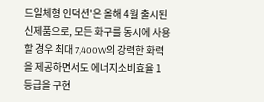드일체형 인덕션'은 올해 4월 출시된 신제품으로, 모든 화구를 동시에 사용할 경우 최대 7,400W의 강력한 화력을 제공하면서도 에너지소비효율 1등급을 구현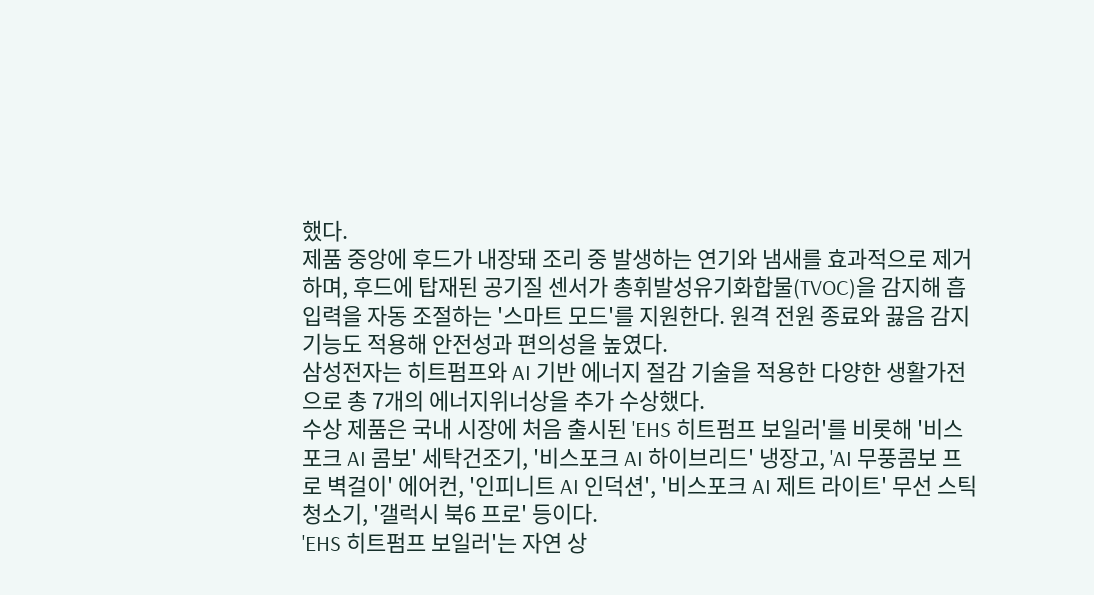했다.
제품 중앙에 후드가 내장돼 조리 중 발생하는 연기와 냄새를 효과적으로 제거하며, 후드에 탑재된 공기질 센서가 총휘발성유기화합물(TVOC)을 감지해 흡입력을 자동 조절하는 '스마트 모드'를 지원한다. 원격 전원 종료와 끓음 감지 기능도 적용해 안전성과 편의성을 높였다.
삼성전자는 히트펌프와 AI 기반 에너지 절감 기술을 적용한 다양한 생활가전으로 총 7개의 에너지위너상을 추가 수상했다.
수상 제품은 국내 시장에 처음 출시된 'EHS 히트펌프 보일러'를 비롯해 '비스포크 AI 콤보' 세탁건조기, '비스포크 AI 하이브리드' 냉장고, 'AI 무풍콤보 프로 벽걸이' 에어컨, '인피니트 AI 인덕션', '비스포크 AI 제트 라이트' 무선 스틱 청소기, '갤럭시 북6 프로' 등이다.
'EHS 히트펌프 보일러'는 자연 상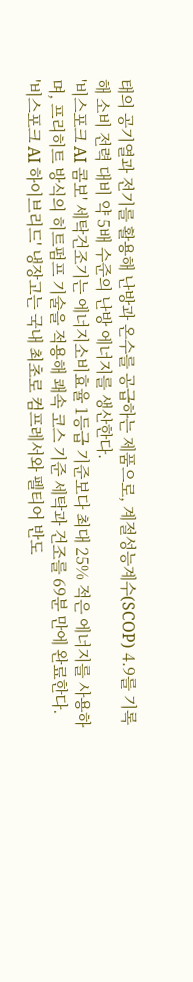태의 공기열과 전기를 활용해 난방과 온수를 공급하는 제품으로, 계절성능계수(SCOP) 4.9를 기록해 소비 전력 대비 약 5배 수준의 난방 에너지를 생산한다.
'비스포크 AI 콤보' 세탁건조기는 에너지소비효율 1등급 기준보다 최대 25% 적은 에너지를 사용하며, 프리히트 방식의 히트펌프 기술을 적용해 쾌속 코스 기준 세탁과 건조를 69분 만에 완료한다.
'비스포크 AI 하이브리드' 냉장고는 국내 최초로 컴프레서와 펠티어 반도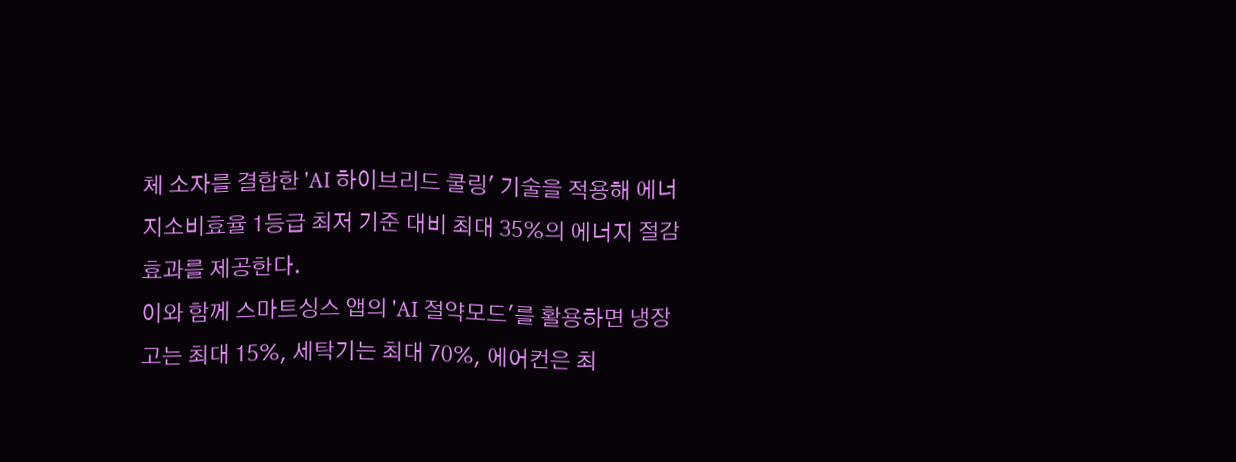체 소자를 결합한 'AI 하이브리드 쿨링' 기술을 적용해 에너지소비효율 1등급 최저 기준 대비 최대 35%의 에너지 절감 효과를 제공한다.
이와 함께 스마트싱스 앱의 'AI 절약모드'를 활용하면 냉장고는 최대 15%, 세탁기는 최대 70%, 에어컨은 최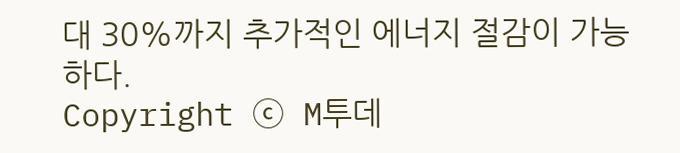대 30%까지 추가적인 에너지 절감이 가능하다.
Copyright ⓒ M투데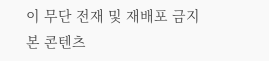이 무단 전재 및 재배포 금지
본 콘텐츠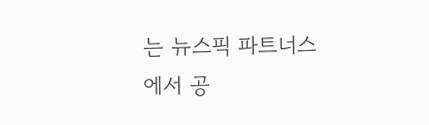는 뉴스픽 파트너스에서 공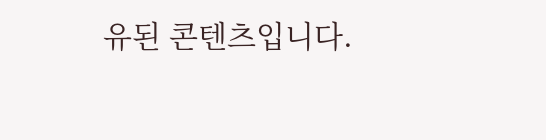유된 콘텐츠입니다.